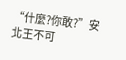“什麼?你敢?”安北王不可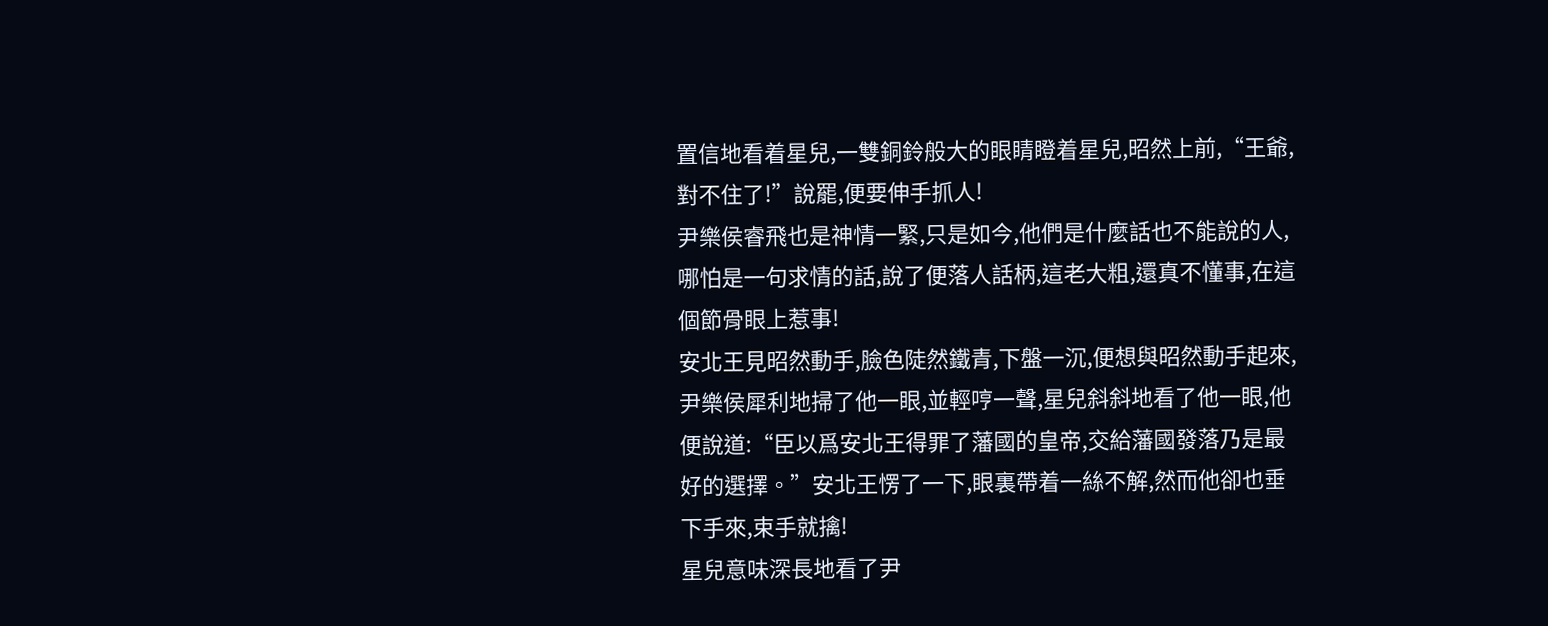置信地看着星兒,一雙銅鈴般大的眼睛瞪着星兒,昭然上前,“王爺,對不住了!”說罷,便要伸手抓人!
尹樂侯睿飛也是神情一緊,只是如今,他們是什麼話也不能說的人,哪怕是一句求情的話,說了便落人話柄,這老大粗,還真不懂事,在這個節骨眼上惹事!
安北王見昭然動手,臉色陡然鐵青,下盤一沉,便想與昭然動手起來,尹樂侯犀利地掃了他一眼,並輕哼一聲,星兒斜斜地看了他一眼,他便說道:“臣以爲安北王得罪了藩國的皇帝,交給藩國發落乃是最好的選擇。”安北王愣了一下,眼裏帶着一絲不解,然而他卻也垂下手來,束手就擒!
星兒意味深長地看了尹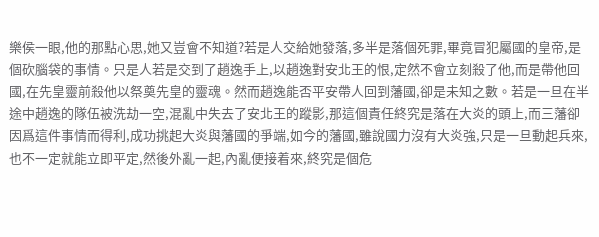樂侯一眼,他的那點心思,她又豈會不知道?若是人交給她發落,多半是落個死罪,畢竟冒犯屬國的皇帝,是個砍腦袋的事情。只是人若是交到了趙逸手上,以趙逸對安北王的恨,定然不會立刻殺了他,而是帶他回國,在先皇靈前殺他以祭奠先皇的靈魂。然而趙逸能否平安帶人回到藩國,卻是未知之數。若是一旦在半途中趙逸的隊伍被洗劫一空,混亂中失去了安北王的蹤影,那這個責任終究是落在大炎的頭上,而三藩卻因爲這件事情而得利,成功挑起大炎與藩國的爭端,如今的藩國,雖說國力沒有大炎強,只是一旦動起兵來,也不一定就能立即平定,然後外亂一起,內亂便接着來,終究是個危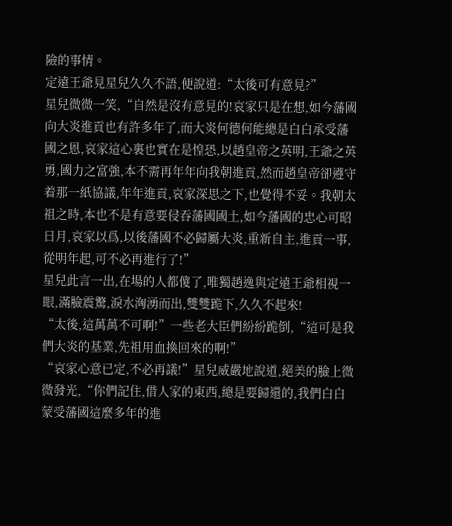險的事情。
定遠王爺見星兒久久不語,便說道:“太後可有意見?”
星兒微微一笑,“自然是沒有意見的!哀家只是在想,如今藩國向大炎進貢也有許多年了,而大炎何德何能總是白白承受藩國之恩,哀家這心裏也實在是惶恐,以趙皇帝之英明,王爺之英勇,國力之富強,本不需再年年向我朝進貢,然而趙皇帝卻遵守着那一紙協議,年年進貢,哀家深思之下,也覺得不妥。我朝太祖之時,本也不是有意要侵吞藩國國土,如今藩國的忠心可昭日月,哀家以爲,以後藩國不必歸屬大炎,重新自主,進貢一事,從明年起,可不必再進行了!”
星兒此言一出,在場的人都傻了,唯獨趙逸與定遠王爺相視一眼,滿臉震驚,淚水洶湧而出,雙雙跪下,久久不起來!
“太後,這萬萬不可啊!”一些老大臣們紛紛跪倒,“這可是我們大炎的基業,先祖用血換回來的啊!”
“哀家心意已定,不必再議!”星兒威嚴地說道,絕美的臉上微微發光,“你們記住,借人家的東西,總是要歸還的,我們白白蒙受藩國這麼多年的進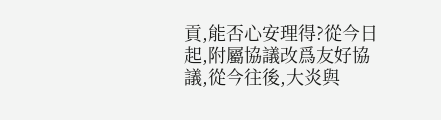貢,能否心安理得?從今日起,附屬協議改爲友好協議,從今往後,大炎與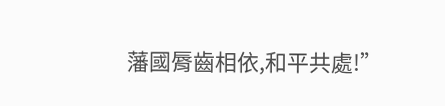藩國脣齒相依,和平共處!”